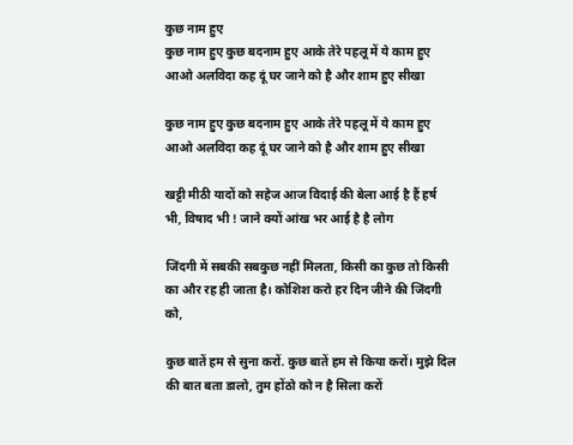कुछ नाम हुए
कुछ नाम हुए कुछ बदनाम हुए आके तेरे पहलू में ये काम हुए आओ अलविदा कह दूं घर जाने को है और शाम हुए सीखा

कुछ नाम हुए कुछ बदनाम हुए आके तेरे पहलू में ये काम हुए आओ अलविदा कह दूं घर जाने को है और शाम हुए सीखा

खट्टी मीठी यादों को सहेज आज विदाई की बेला आई है हैं हर्ष भी, विषाद भी ! जाने क्यों आंख भर आई है है लोग

जिंदगी में सबकी सबकुछ नहीं मिलता, किसी का कुछ तो किसी का और रह ही जाता है। कोशिश करो हर दिन जीने की जिंदगी को,

कुछ बातें हम से सुना करों. कुछ बातें हम से किया करों। मुझे दिल की बात बता डालो, तुम होंठो को न है सिला करों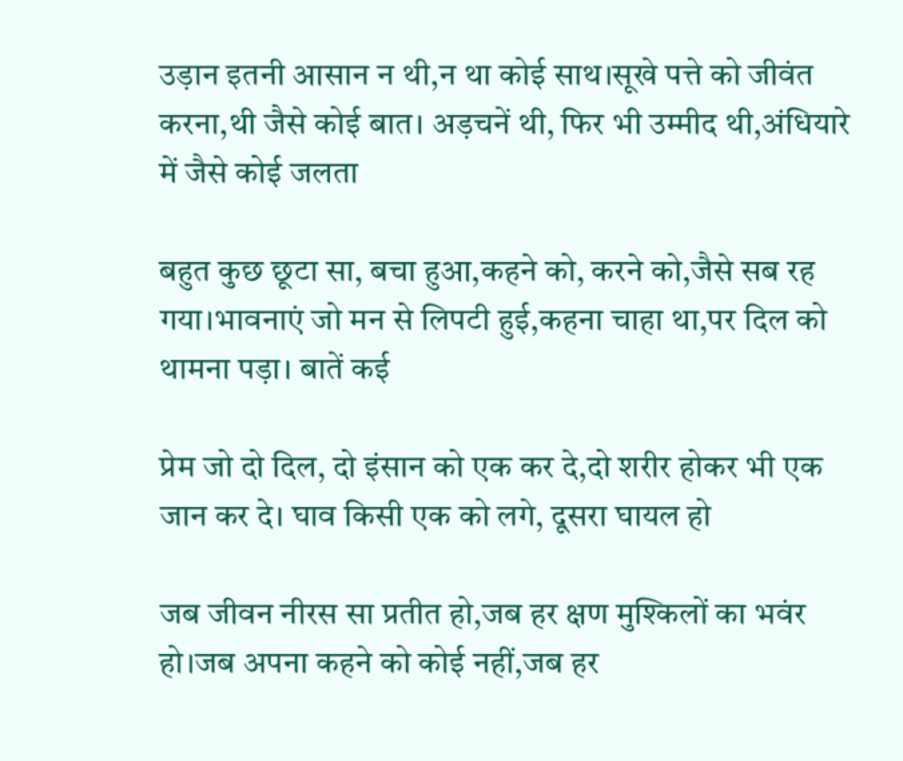उड़ान इतनी आसान न थी,न था कोई साथ।सूखे पत्ते को जीवंत करना,थी जैसे कोई बात। अड़चनें थी, फिर भी उम्मीद थी,अंधियारे में जैसे कोई जलता

बहुत कुछ छूटा सा, बचा हुआ,कहने को, करने को,जैसे सब रह गया।भावनाएं जो मन से लिपटी हुई,कहना चाहा था,पर दिल को थामना पड़ा। बातें कई

प्रेम जो दो दिल, दो इंसान को एक कर दे,दो शरीर होकर भी एक जान कर दे। घाव किसी एक को लगे, दूसरा घायल हो

जब जीवन नीरस सा प्रतीत हो,जब हर क्षण मुश्किलों का भवंर हो।जब अपना कहने को कोई नहीं,जब हर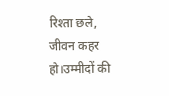रिश्ता छले, जीवन कहर हो।उम्मीदों की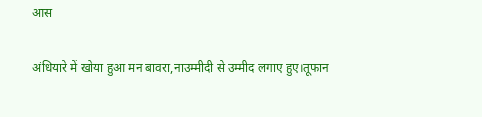आस

अंधियारे में खोया हुआ मन बावरा,नाउम्मीदी से उम्मीद लगाए हुए।तूफान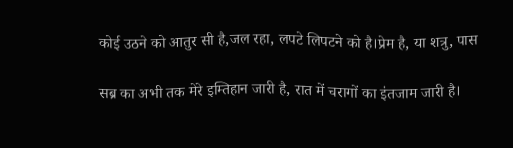कोई उठने को आतुर सी है,जल रहा, लपटे लिपटने को है।प्रेम है, या शत्रु, पास

सब्र का अभी तक मेरे इम्तिहान जारी है, रात में चरागों का इंतजाम जारी है।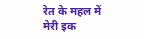रेत के महल में मेरी इक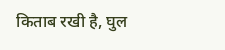किताब रखी है, घुल